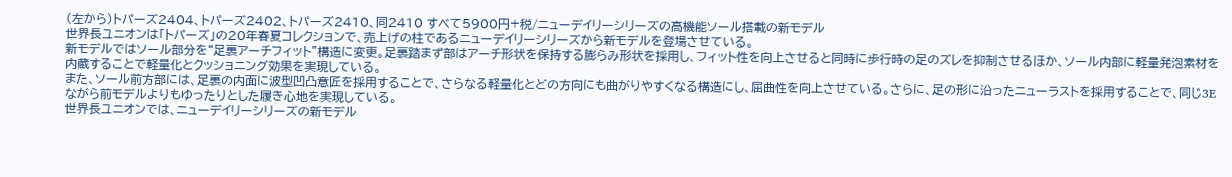(左から)トパーズ2404、トパーズ2402、トパーズ2410、同2410 すべて5900円+税/ニューデイリーシリーズの高機能ソール搭載の新モデル
世界長ユニオンは「トパーズ」の20年春夏コレクションで、売上げの柱であるニューデイリーシリーズから新モデルを登場させている。
新モデルではソール部分を“足裏アーチフィット”構造に変更。足裏踏まず部はアーチ形状を保持する膨らみ形状を採用し、フィット性を向上させると同時に歩行時の足のズレを抑制させるほか、ソール内部に軽量発泡素材を内蔵することで軽量化とクッショニング効果を実現している。
また、ソール前方部には、足裏の内面に波型凹凸意匠を採用することで、さらなる軽量化とどの方向にも曲がりやすくなる構造にし、屈曲性を向上させている。さらに、足の形に沿ったニューラストを採用することで、同じ3Eながら前モデルよりもゆったりとした履き心地を実現している。
世界長ユニオンでは、ニューデイリーシリーズの新モデル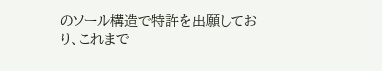のソール構造で特許を出願しており、これまで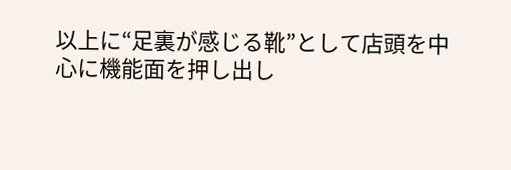以上に“足裏が感じる靴”として店頭を中心に機能面を押し出し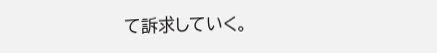て訴求していく。